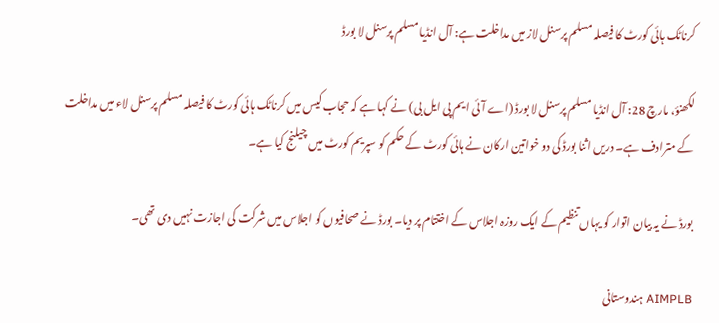کرناٹک ہائی کورٹ کا فیصلہ مسلم پرسنل لاز میں مداخلت ہے: آل انڈیا مسلم پرسنل لا بورڈ

لکھنؤ، مارچ 28: آل انڈیا مسلم پرسنل لا بورڈ (اے آئی ایم پی ایل بی) نے کہا ہے کہ حجاب کیس میں کرناٹک ہائی کورٹ کا فیصلہ مسلم پرسنل لاء میں مداخلت کے مترادف ہے۔ دریں اثنا بورڈ کی دو خواتین ارکان نے ہائی کورٹ کے حکم کو سپریم کورٹ میں چیلنج کیا ہے۔

بورڈ نے یہ بیان اتوار کو یہاں تنظیم کے ایک روزہ اجلاس کے اختتام پر دیا۔ بورڈ نے صحافیوں کو اجلاس میں شرکت کی اجازت نہیں دی تھی۔

AIMPLB ہندوستانی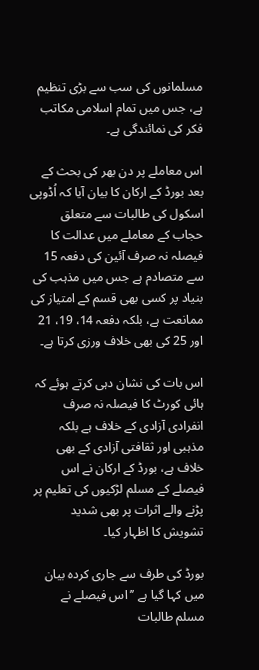مسلمانوں کی سب سے بڑی تنظیم ہے، جس میں تمام اسلامی مکاتب فکر کی نمائندگی ہے۔

اس معاملے پر دن بھر کی بحث کے بعد بورڈ کے ارکان کا بیان آیا کہ اُڈوپی اسکول کی طالبات سے متعلق حجاب کے معاملے میں عدالت کا فیصلہ نہ صرف آئین کی دفعہ 15 سے متصادم ہے جس میں مذہب کی بنیاد پر کسی بھی قسم کے امتیاز کی ممانعت ہے، بلکہ دفعہ 14، 19، 21 اور 25 کی بھی خلاف ورزی کرتا ہے۔

اس بات کی نشان دہی کرتے ہوئے کہ ہائی کورٹ کا فیصلہ نہ صرف انفرادی آزادی کے خلاف ہے بلکہ مذہبی اور ثقافتی آزادی کے بھی خلاف ہے، بورڈ کے ارکان نے اس فیصلے کے مسلم لڑکیوں کی تعلیم پر پڑنے والے اثرات پر بھی شدید تشویش کا اظہار کیا۔

بورڈ کی طرف سے جاری کردہ بیان میں کہا گیا ہے ’’اس فیصلے نے مسلم طالبات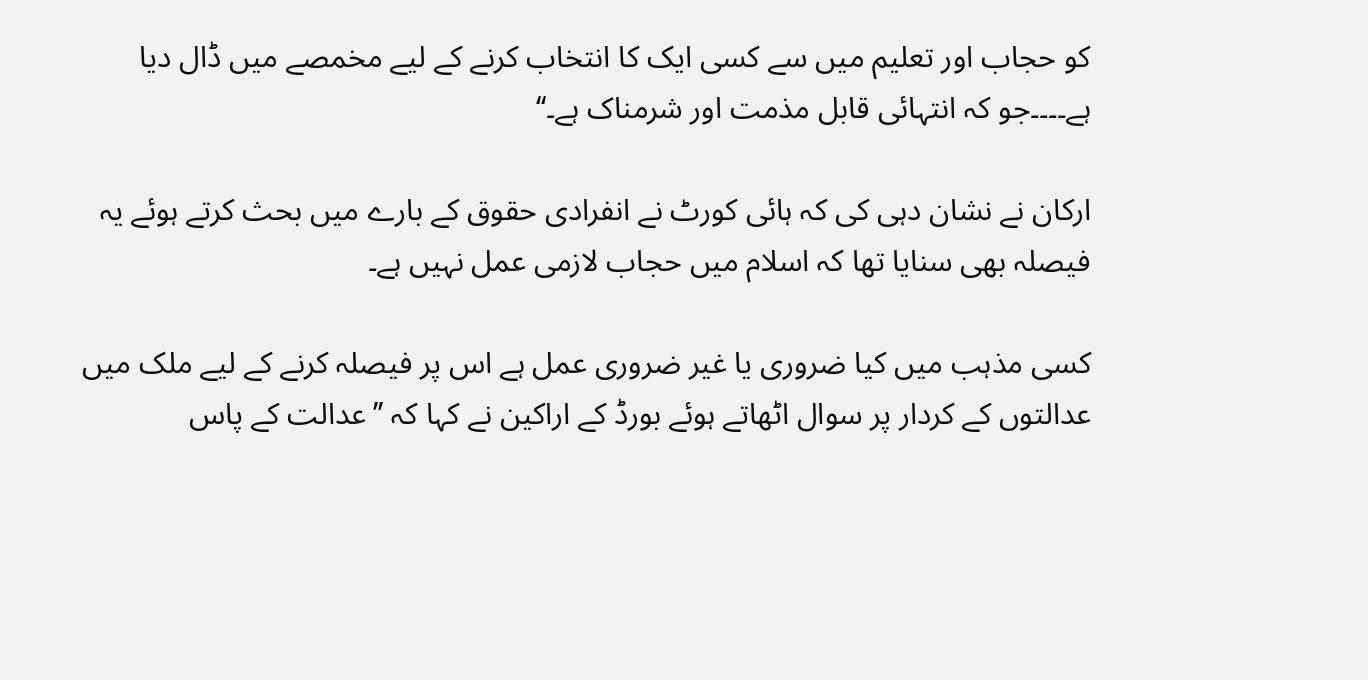کو حجاب اور تعلیم میں سے کسی ایک کا انتخاب کرنے کے لیے مخمصے میں ڈال دیا ہے۔۔۔۔جو کہ انتہائی قابل مذمت اور شرمناک ہے۔‘‘

ارکان نے نشان دہی کی کہ ہائی کورٹ نے انفرادی حقوق کے بارے میں بحث کرتے ہوئے یہ فیصلہ بھی سنایا تھا کہ اسلام میں حجاب لازمی عمل نہیں ہے۔

کسی مذہب میں کیا ضروری یا غیر ضروری عمل ہے اس پر فیصلہ کرنے کے لیے ملک میں عدالتوں کے کردار پر سوال اٹھاتے ہوئے بورڈ کے اراکین نے کہا کہ ’’عدالت کے پاس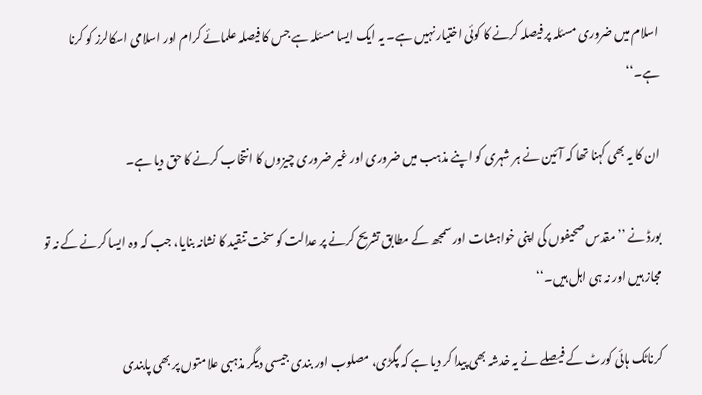اسلام میں ضروری مسئلہ پر فیصلہ کرنے کا کوئی اختیار نہیں ہے۔ یہ ایک ایسا مسئلہ ہے جس کا فیصلہ علمائے کرام اور اسلامی اسکالرز کو کرنا ہے۔‘‘

ان کا یہ بھی کہنا تھا کہ آئین نے ہر شہری کو اپنے مذہب میں ضروری اور غیر ضروری چیزوں کا انتخاب کرنے کا حق دیا ہے۔

بورڈ نے ’’مقدس صحیفوں کی اپنی خواہشات اور سمجھ کے مطابق تشریح کرنے پر عدالت کو سخت تنقید کا نشانہ بنایا، جب کہ وہ ایسا کرنے کے نہ تو مجاز ہیں اور نہ ہی اہل ہیں۔‘‘

کرناٹک ہائی کورٹ کے فیصلے نے یہ خدشہ بھی پیدا کر دیا ہے کہ پگڑی، مصلوب اور بندی جیسی دیگر مذہبی علامتوں پر بھی پابندی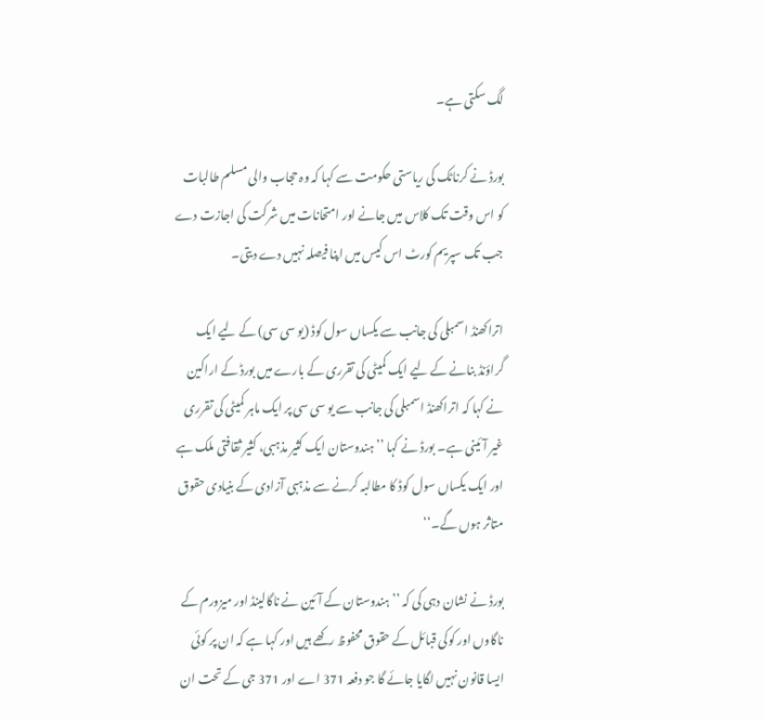لگ سکتی ہے۔

بورڈ نے کرناٹک کی ریاستی حکومت سے کہا کہ وہ حجاب والی مسلم طالبات کو اس وقت تک کلاس میں جانے اور امتحانات میں شرکت کی اجازت دے جب تک سپریم کورٹ اس کیس میں اپنا فیصلہ نہیں دے دیتی۔

اتراکھنڈ اسمبلی کی جانب سے یکساں سول کوڈ (یو سی سی) کے لیے ایک گراؤنڈ بنانے کے لیے ایک کمیٹی کی تقرری کے بارے میں بورڈ کے اراکین نے کہا کہ اتراکھنڈ اسمبلی کی جانب سے یو سی سی پر ایک ماہر کمیٹی کی تقرری غیر آئینی ہے۔ بورڈ نے کہا ’’ہندوستان ایک کثیر مذہبی، کثیر ثقافتی ملک ہے اور ایک یکساں سول کوڈ کا مطالبہ کرنے سے مذہبی آزادی کے بنیادی حقوق متاثر ہوں گے۔‘‘

بورڈ نے نشان دہی کی کہ ’’ہندوستان کے آئین نے ناگالینڈ اور میزورم کے ناگاوں اور کوکی قبائل کے حقوق محفوظ رکھے ہیں اور کہا ہے کہ ان پر کوئی ایسا قانون نہیں لگایا جائے گا جو دفعہ 371 اے اور 371 جی کے تحت ان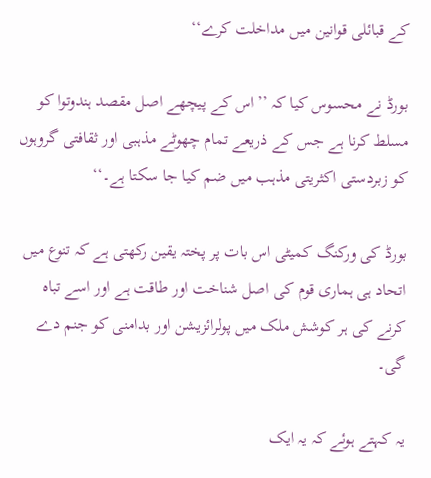کے قبائلی قوانین میں مداخلت کرے‘‘

بورڈ نے محسوس کیا کہ ’’اس کے پیچھے اصل مقصد ہندوتوا کو مسلط کرنا ہے جس کے ذریعے تمام چھوٹے مذہبی اور ثقافتی گروہوں کو زبردستی اکثریتی مذہب میں ضم کیا جا سکتا ہے۔‘‘

بورڈ کی ورکنگ کمیٹی اس بات پر پختہ یقین رکھتی ہے کہ تنوع میں اتحاد ہی ہماری قوم کی اصل شناخت اور طاقت ہے اور اسے تباہ کرنے کی ہر کوشش ملک میں پولرائزیشن اور بدامنی کو جنم دے گی۔

یہ کہتے ہوئے کہ یہ ایک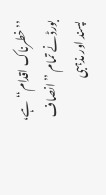’’خطرناک اقدام‘‘ ہے، بورڈ نے تمام ’’انصاف پسند اور مذہبی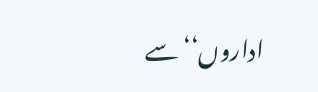اداروں‘‘ سے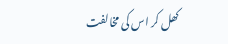کھل کر اس کی مخالفت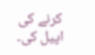کرنے کی اپیل کی۔